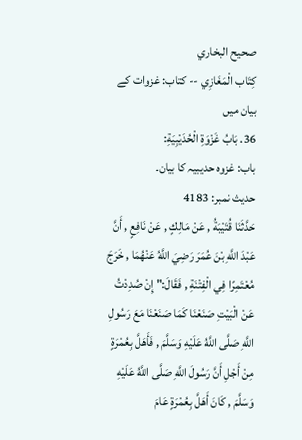صحيح البخاري
كِتَاب الْمَغَازِي -- کتاب: غزوات کے بیان میں
36. بَابُ غَزْوَةِ الْحُدَيْبِيَةِ:
باب: غزوہ حدیبیہ کا بیان۔
حدیث نمبر: 4183
حَدَّثَنَا قُتَيْبَةُ , عَنْ مَالِكٍ , عَنْ نَافِعٍ , أَنَّ عَبْدَ اللَّهِ بْنَ عُمَرَ رَضِيَ اللَّهُ عَنْهُمَا , خَرَجَ مُعْتَمِرًا فِي الْفِتْنَةِ , فَقَالَ:" إِنْ صُدِدْتُ عَنْ الْبَيْتِ صَنَعْنَا كَمَا صَنَعْنَا مَعَ رَسُولِ اللَّهِ صَلَّى اللَّهُ عَلَيْهِ وَسَلَّمَ , فَأَهَلَّ بِعُمْرَةٍ مِنْ أَجْلِ أَنَّ رَسُولَ اللَّهِ صَلَّى اللَّهُ عَلَيْهِ وَسَلَّمَ , كَانَ أَهَلَّ بِعُمْرَةٍ عَامَ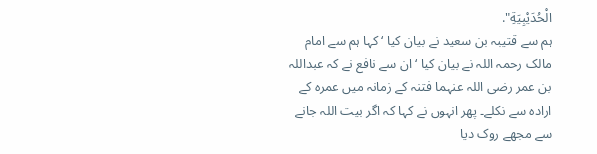الْحُدَيْبِيَةِ".
ہم سے قتیبہ بن سعید نے بیان کیا ‘ کہا ہم سے امام مالک رحمہ اللہ نے بیان کیا ‘ ان سے نافع نے کہ عبداللہ بن عمر رضی اللہ عنہما فتنہ کے زمانہ میں عمرہ کے ارادہ سے نکلے۔ پھر انہوں نے کہا کہ اگر بیت اللہ جانے سے مجھے روک دیا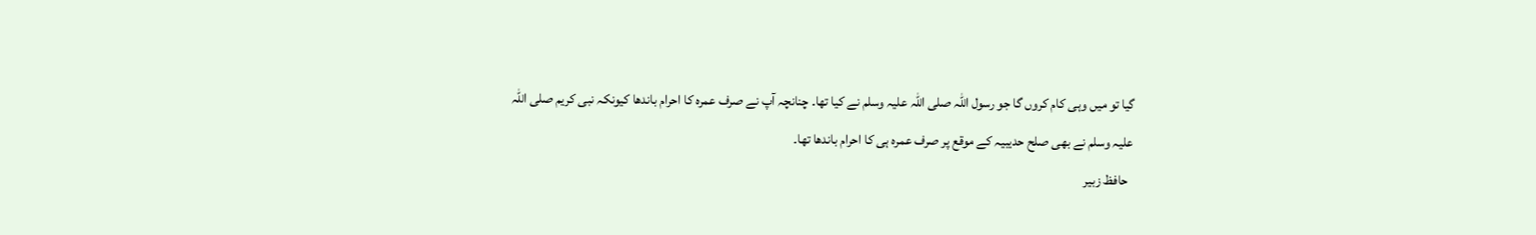گیا تو میں وہی کام کروں گا جو رسول اللہ صلی اللہ علیہ وسلم نے کیا تھا۔ چنانچہ آپ نے صرف عمرہ کا احرام باندھا کیونکہ نبی کریم صلی اللہ علیہ وسلم نے بھی صلح حدیبیہ کے موقع پر صرف عمرہ ہی کا احرام باندھا تھا۔
  حافظ زبير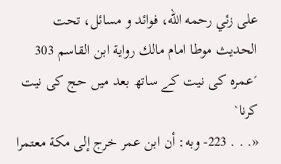على زئي رحمه الله، فوائد و مسائل، تحت الحديث موطا امام مالك رواية ابن القاسم 303
´عمرہ کی نیت کے ساتھ بعد میں حج کی نیت کرنا`
«. . . 223- وبه: أن ابن عمر خرج إلى مكة معتمرا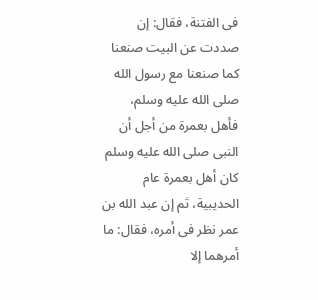فى الفتنة، فقال: إن صددت عن البيت صنعنا كما صنعنا مع رسول الله صلى الله عليه وسلم، فأهل بعمرة من أجل أن النبى صلى الله عليه وسلم كان أهل بعمرة عام الحديبية، ثم إن عبد الله بن عمر نظر فى أمره، فقال: ما أمرهما إلا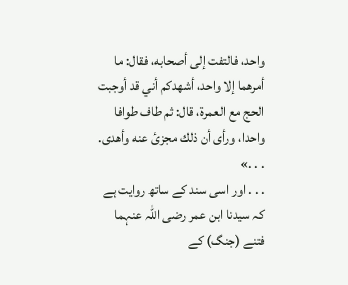واحد، فالتفت إلى أصحابه، فقال: ما أمرهما إلا واحد، أشهدكم أني قد أوجبت الحج مع العمرة، قال: ثم طاف طوافا واحدا، ورأى أن ذلك مجزئ عنه وأهدى. . . .»
. . . اور اسی سند کے ساتھ روایت ہے کہ سیدنا ابن عمر رضی اللہ عنہما فتنے (جنگ) کے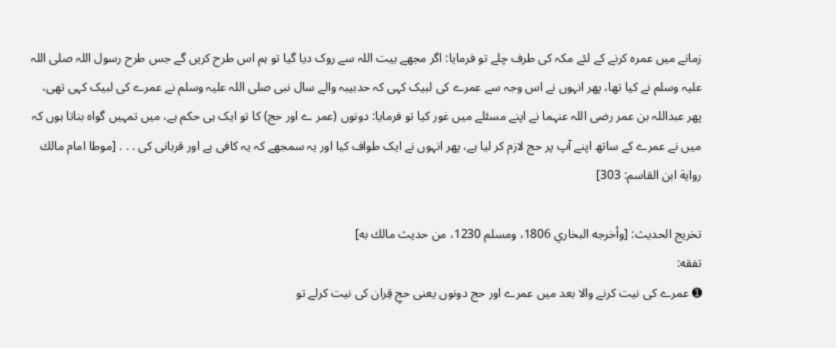زمانے میں عمرہ کرنے کے لئے مکہ کی طرف چلے تو فرمایا: اگر مجھے بیت اللہ سے روک دیا گیا تو ہم اس طرح کریں گے جس طرح رسول اللہ صلی اللہ علیہ وسلم نے کیا تھا، پھر انہوں نے اس وجہ سے عمرے کی لبیک کہی کہ حدبیبہ والے سال نبی صلی اللہ علیہ وسلم نے عمرے کی لبیک کہی تھی، پھر عبداللہ بن عمر رضی اللہ عنہما نے اپنے مسئلے میں غور کیا تو فرمایا: دونوں (عمر ے اور حج) کا تو ایک ہی حکم ہے، میں تمہیں گواہ بناتا ہوں کہ میں نے عمرے کے ساتھ اپنے آپ پر حج لازم کر لیا ہے، پھر انہوں نے ایک طواف کیا اور یہ سمجھے کہ یہ کافی ہے اور قربانی کی . . . [موطا امام مالك رواية ابن القاسم: 303]

تخریج الحدیث: [وأخرجه البخاري 1806، ومسلم 1230، من حديث مالك به]
تفقه:
➊ عمرے کی نیت کرنے والا بعد میں عمرے اور حج دونوں یعنی حجِ قِران کی نیت کرلے تو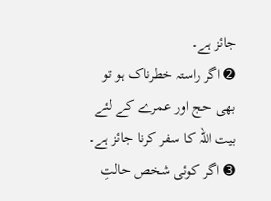جائز ہے۔
➋ اگر راستہ خطرناک ہو تو بھی حج اور عمرے کے لئے بیت اللہ کا سفر کرنا جائز ہے۔
➌ اگر کوئی شخص حالتِ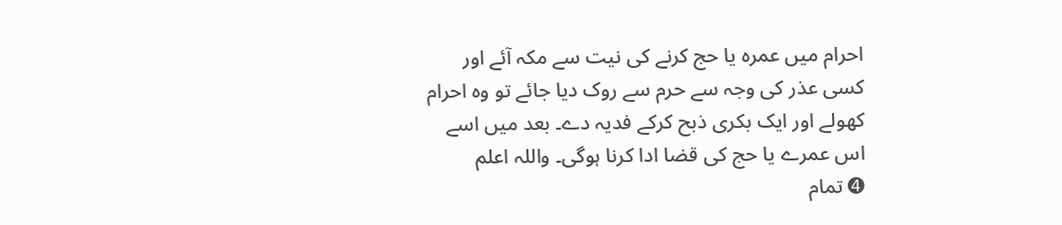احرام میں عمرہ یا حج کرنے کی نیت سے مکہ آئے اور کسی عذر کی وجہ سے حرم سے روک دیا جائے تو وہ احرام کھولے اور ایک بکری ذبح کرکے فدیہ دے۔ بعد میں اسے اس عمرے یا حج کی قضا ادا کرنا ہوگی۔ واللہ اعلم
➍ تمام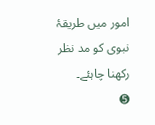امور میں طریقۂ نبوی کو مد نظر رکھنا چاہئے۔
➎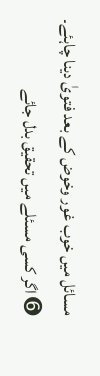مسائل میں خوب غور وخوض کے بعد فتویٰ دینا چاہئے۔
➏ اگر کسی مسئلے میں تحقیق بدل جائے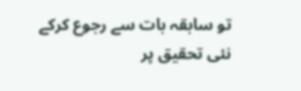تو سابقہ بات سے رجوع کرکے نئی تحقیق پر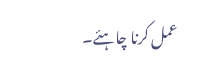عمل کرنا چاہئے۔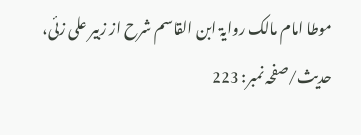موطا امام مالک روایۃ ابن القاسم شرح از زبیر علی زئی، حدیث/صفحہ نمبر: 223